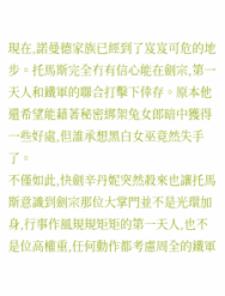現在,諾曼德家族已經到了岌岌可危的地步。托馬斯完全冇有信心能在劍宗,第一天人和鐵軍的聯合打擊下倖存。原本他還希望能藉著秘密綁架兔女郎暗中獲得一些好處,但誰承想黑白女巫竟然失手了。
不僅如此,快劍辛丹妮突然殺來也讓托馬斯意識到劍宗那位大掌門並不是光環加身,行事作風規規矩矩的第一天人,也不是位高權重,任何動作都考慮周全的鐵軍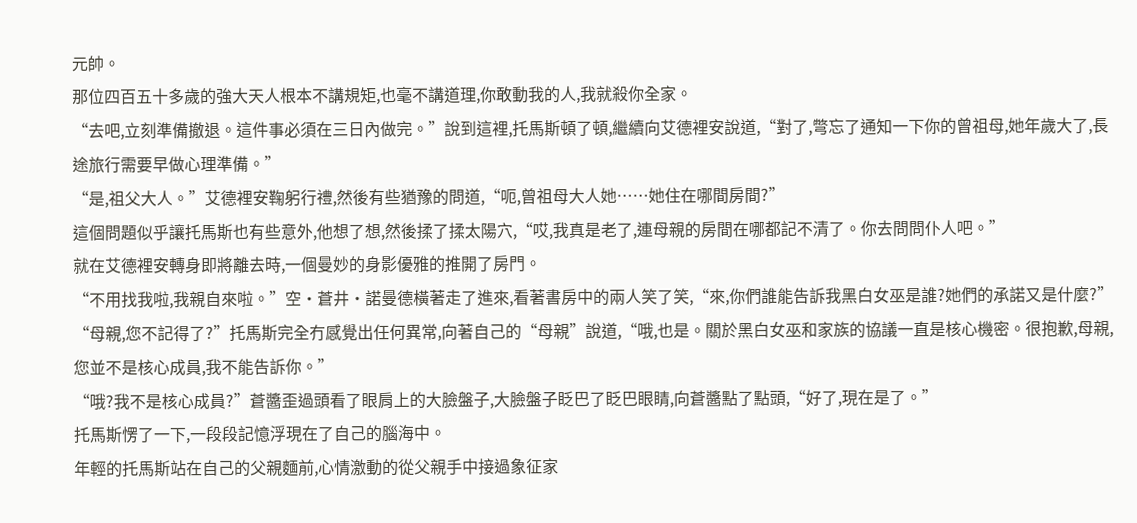元帥。
那位四百五十多歲的強大天人根本不講規矩,也毫不講道理,你敢動我的人,我就殺你全家。
“去吧,立刻準備撤退。這件事必須在三日內做完。”說到這裡,托馬斯頓了頓,繼續向艾德裡安說道,“對了,彆忘了通知一下你的曾祖母,她年歲大了,長途旅行需要早做心理準備。”
“是,祖父大人。”艾德裡安鞠躬行禮,然後有些猶豫的問道,“呃,曾祖母大人她……她住在哪間房間?”
這個問題似乎讓托馬斯也有些意外,他想了想,然後揉了揉太陽穴,“哎,我真是老了,連母親的房間在哪都記不清了。你去問問仆人吧。”
就在艾德裡安轉身即將離去時,一個曼妙的身影優雅的推開了房門。
“不用找我啦,我親自來啦。”空·蒼井·諾曼德橫著走了進來,看著書房中的兩人笑了笑,“來,你們誰能告訴我黑白女巫是誰?她們的承諾又是什麼?”
“母親,您不記得了?”托馬斯完全冇感覺出任何異常,向著自己的“母親”說道,“哦,也是。關於黑白女巫和家族的協議一直是核心機密。很抱歉,母親,您並不是核心成員,我不能告訴你。”
“哦?我不是核心成員?”蒼醬歪過頭看了眼肩上的大臉盤子,大臉盤子眨巴了眨巴眼睛,向蒼醬點了點頭,“好了,現在是了。”
托馬斯愣了一下,一段段記憶浮現在了自己的腦海中。
年輕的托馬斯站在自己的父親麵前,心情激動的從父親手中接過象征家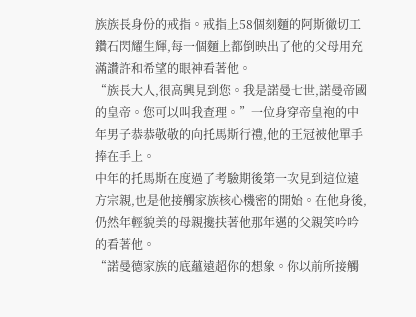族族長身份的戒指。戒指上58個刻麵的阿斯徹切工鑽石閃耀生輝,每一個麵上都倒映出了他的父母用充滿讚許和希望的眼神看著他。
“族長大人,很高興見到您。我是諾曼七世,諾曼帝國的皇帝。您可以叫我查理。”一位身穿帝皇袍的中年男子恭恭敬敬的向托馬斯行禮,他的王冠被他單手捧在手上。
中年的托馬斯在度過了考驗期後第一次見到這位遠方宗親,也是他接觸家族核心機密的開始。在他身後,仍然年輕貌美的母親攙扶著他那年邁的父親笑吟吟的看著他。
“諾曼德家族的底蘊遠超你的想象。你以前所接觸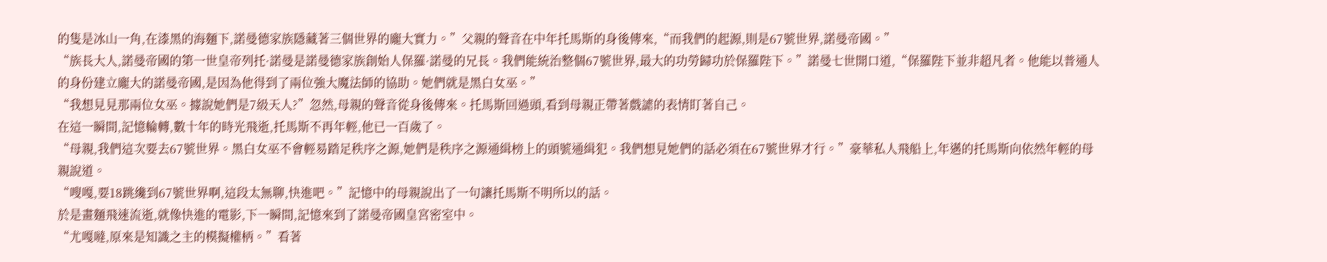的隻是冰山一角,在漆黑的海麵下,諾曼德家族隱藏著三個世界的龐大實力。”父親的聲音在中年托馬斯的身後傳來,“而我們的起源,則是67號世界,諾曼帝國。”
“族長大人,諾曼帝國的第一世皇帝列托·諾曼是諾曼德家族創始人保羅·諾曼的兄長。我們能統治整個67號世界,最大的功勞歸功於保羅陛下。”諾曼七世開口道,“保羅陛下並非超凡者。他能以普通人的身份建立龐大的諾曼帝國,是因為他得到了兩位強大魔法師的協助。她們就是黑白女巫。”
“我想見見那兩位女巫。據說她們是7級天人?”忽然,母親的聲音從身後傳來。托馬斯回過頭,看到母親正帶著戲謔的表情盯著自己。
在這一瞬間,記憶輪轉,數十年的時光飛逝,托馬斯不再年輕,他已一百歲了。
“母親,我們這次要去67號世界。黑白女巫不會輕易踏足秩序之源,她們是秩序之源通緝榜上的頭號通緝犯。我們想見她們的話必須在67號世界才行。”豪華私人飛船上,年邁的托馬斯向依然年輕的母親說道。
“嗖嘎,要18跳纔到67號世界啊,這段太無聊,快進吧。”記憶中的母親說出了一句讓托馬斯不明所以的話。
於是畫麵飛速流逝,就像快進的電影,下一瞬間,記憶來到了諾曼帝國皇宮密室中。
“尤嘎噠,原來是知識之主的模擬權柄。”看著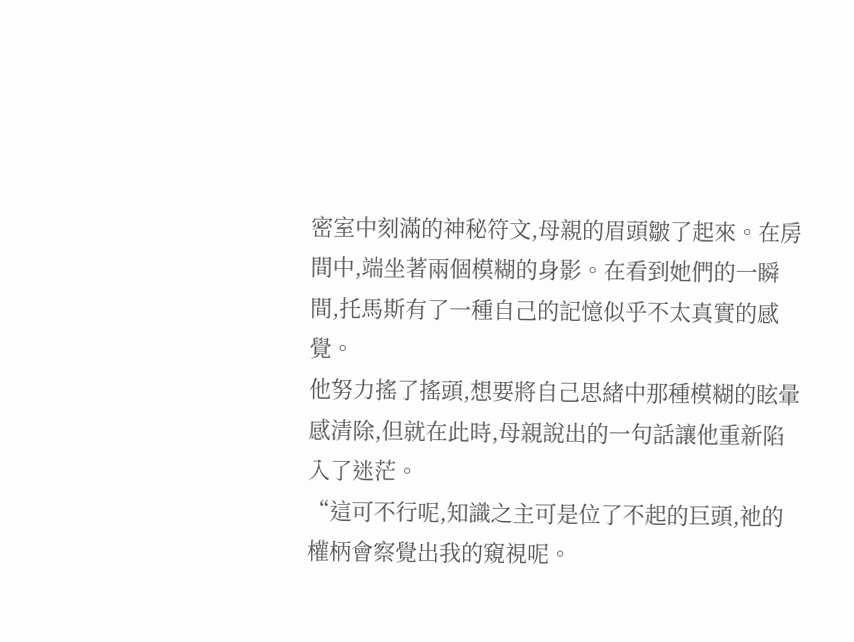密室中刻滿的神秘符文,母親的眉頭皺了起來。在房間中,端坐著兩個模糊的身影。在看到她們的一瞬間,托馬斯有了一種自己的記憶似乎不太真實的感覺。
他努力搖了搖頭,想要將自己思緒中那種模糊的眩暈感清除,但就在此時,母親說出的一句話讓他重新陷入了迷茫。
“這可不行呢,知識之主可是位了不起的巨頭,祂的權柄會察覺出我的窺視呢。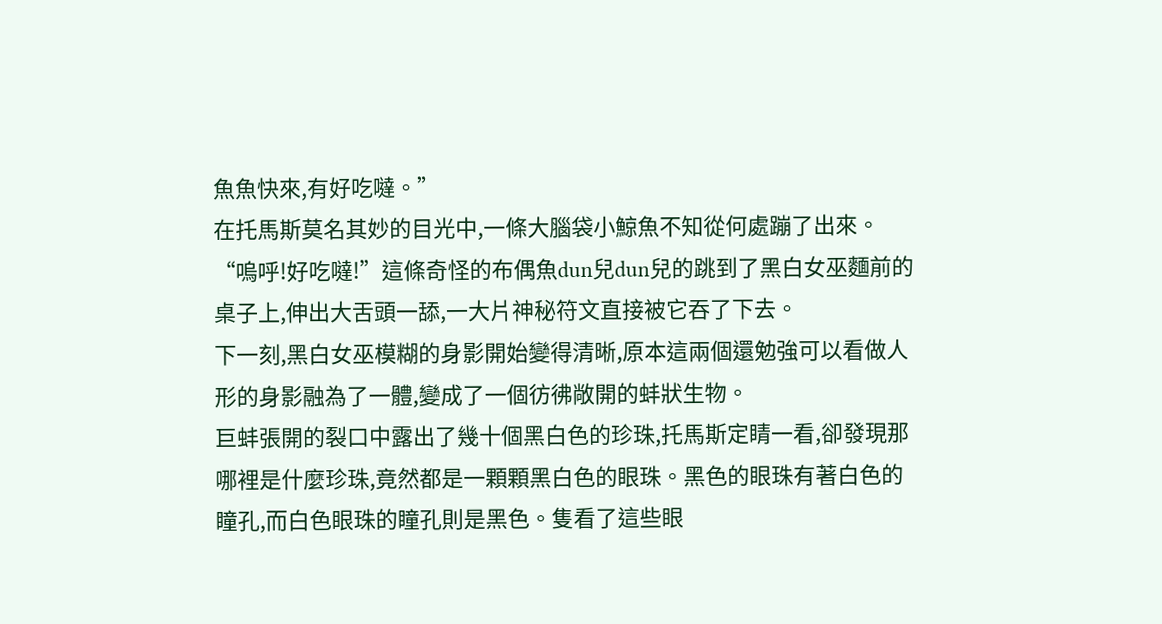魚魚快來,有好吃噠。”
在托馬斯莫名其妙的目光中,一條大腦袋小鯨魚不知從何處蹦了出來。
“嗚呼!好吃噠!”這條奇怪的布偶魚dun兒dun兒的跳到了黑白女巫麵前的桌子上,伸出大舌頭一舔,一大片神秘符文直接被它吞了下去。
下一刻,黑白女巫模糊的身影開始變得清晰,原本這兩個還勉強可以看做人形的身影融為了一體,變成了一個彷彿敞開的蚌狀生物。
巨蚌張開的裂口中露出了幾十個黑白色的珍珠,托馬斯定睛一看,卻發現那哪裡是什麼珍珠,竟然都是一顆顆黑白色的眼珠。黑色的眼珠有著白色的瞳孔,而白色眼珠的瞳孔則是黑色。隻看了這些眼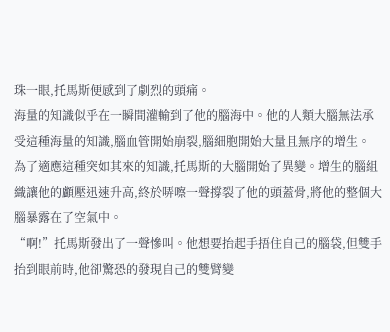珠一眼,托馬斯便感到了劇烈的頭痛。
海量的知識似乎在一瞬間灌輸到了他的腦海中。他的人類大腦無法承受這種海量的知識,腦血管開始崩裂,腦細胞開始大量且無序的增生。
為了適應這種突如其來的知識,托馬斯的大腦開始了異變。增生的腦組織讓他的顱壓迅速升高,終於哢嚓一聲撐裂了他的頭蓋骨,將他的整個大腦暴露在了空氣中。
“啊!”托馬斯發出了一聲慘叫。他想要抬起手捂住自己的腦袋,但雙手抬到眼前時,他卻驚恐的發現自己的雙臂變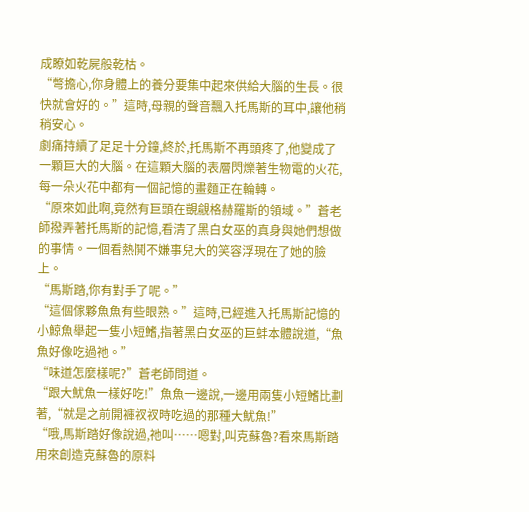成瞭如乾屍般乾枯。
“彆擔心,你身體上的養分要集中起來供給大腦的生長。很快就會好的。”這時,母親的聲音飄入托馬斯的耳中,讓他稍稍安心。
劇痛持續了足足十分鐘,終於,托馬斯不再頭疼了,他變成了一顆巨大的大腦。在這顆大腦的表層閃爍著生物電的火花,每一朵火花中都有一個記憶的畫麵正在輪轉。
“原來如此啊,竟然有巨頭在覬覦格赫羅斯的領域。”蒼老師撥弄著托馬斯的記憶,看清了黑白女巫的真身與她們想做的事情。一個看熱鬨不嫌事兒大的笑容浮現在了她的臉上。
“馬斯踏,你有對手了呢。”
“這個傢夥魚魚有些眼熟。”這時,已經進入托馬斯記憶的小鯨魚舉起一隻小短鰭,指著黑白女巫的巨蚌本體說道,“魚魚好像吃過祂。”
“味道怎麼樣呢?”蒼老師問道。
“跟大魷魚一樣好吃!”魚魚一邊說,一邊用兩隻小短鰭比劃著,“就是之前開褲衩衩時吃過的那種大魷魚!”
“哦,馬斯踏好像說過,祂叫……嗯對,叫克蘇魯?看來馬斯踏用來創造克蘇魯的原料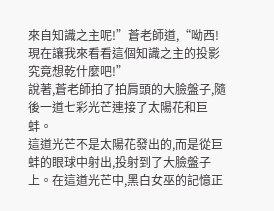來自知識之主呢!”蒼老師道,“呦西!現在讓我來看看這個知識之主的投影究竟想乾什麼吧!”
說著,蒼老師拍了拍肩頭的大臉盤子,隨後一道七彩光芒連接了太陽花和巨蚌。
這道光芒不是太陽花發出的,而是從巨蚌的眼球中射出,投射到了大臉盤子上。在這道光芒中,黑白女巫的記憶正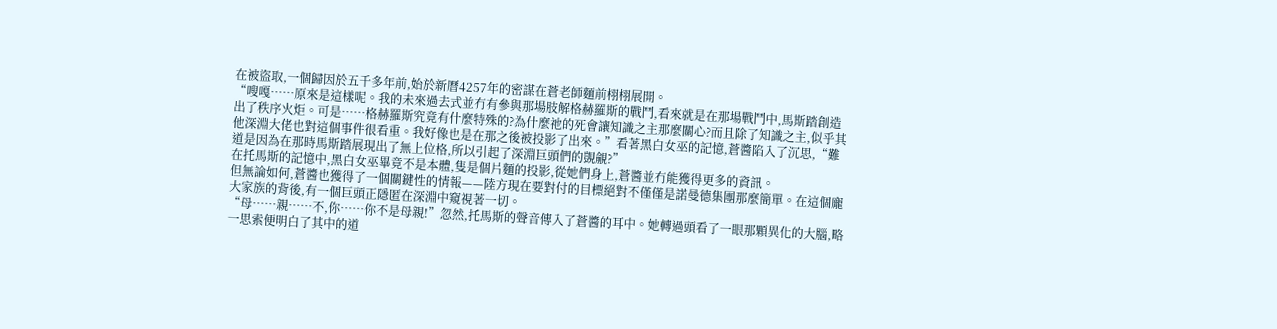在被盜取,一個歸因於五千多年前,始於新曆4257年的密謀在蒼老師麵前栩栩展開。
“嗖嘎……原來是這樣呢。我的未來過去式並冇有參與那場肢解格赫羅斯的戰鬥,看來就是在那場戰鬥中,馬斯踏創造出了秩序火炬。可是……格赫羅斯究竟有什麼特殊的?為什麼祂的死會讓知識之主那麼關心?而且除了知識之主,似乎其他深淵大佬也對這個事件很看重。我好像也是在那之後被投影了出來。”看著黑白女巫的記憶,蒼醬陷入了沉思,“難道是因為在那時馬斯踏展現出了無上位格,所以引起了深淵巨頭們的覬覦?”
在托馬斯的記憶中,黑白女巫畢竟不是本體,隻是個片麵的投影,從她們身上,蒼醬並冇能獲得更多的資訊。
但無論如何,蒼醬也獲得了一個關鍵性的情報——陸方現在要對付的目標絕對不僅僅是諾曼德集團那麼簡單。在這個龐大家族的背後,有一個巨頭正隱匿在深淵中窺視著一切。
“母……親……不,你……你不是母親!”忽然,托馬斯的聲音傳入了蒼醬的耳中。她轉過頭看了一眼那顆異化的大腦,略一思索便明白了其中的道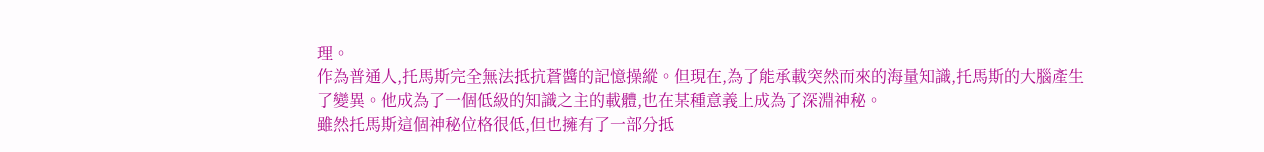理。
作為普通人,托馬斯完全無法抵抗蒼醬的記憶操縱。但現在,為了能承載突然而來的海量知識,托馬斯的大腦產生了變異。他成為了一個低級的知識之主的載體,也在某種意義上成為了深淵神秘。
雖然托馬斯這個神秘位格很低,但也擁有了一部分抵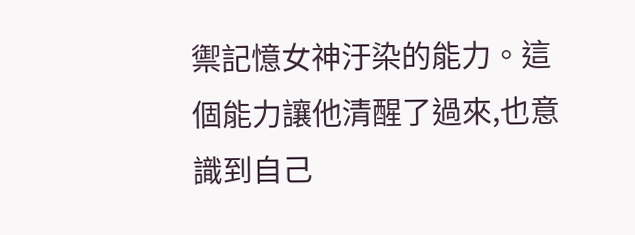禦記憶女神汙染的能力。這個能力讓他清醒了過來,也意識到自己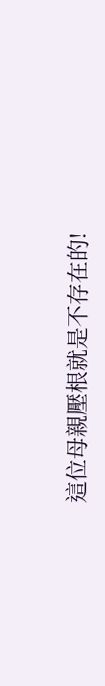這位母親壓根就是不存在的!